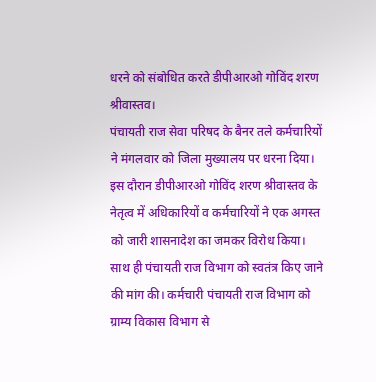धरने को संबोधित करते डीपीआरओ गोविंद शरण श्रीवास्तव।
पंचायती राज सेवा परिषद के बैनर तले कर्मचारियों ने मंगलवार को जिला मुख्यालय पर धरना दिया।
इस दौरान डीपीआरओ गोविंद शरण श्रीवास्तव के नेतृत्व में अधिकारियों व कर्मचारियों ने एक अगस्त को जारी शासनादेश का जमकर विरोध किया। साथ ही पंचायती राज विभाग को स्वतंत्र किए जाने की मांग की। कर्मचारी पंचायती राज विभाग को ग्राम्य विकास विभाग से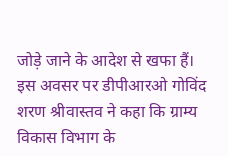जोड़े जाने के आदेश से खफा हैं।
इस अवसर पर डीपीआरओ गोविंद शरण श्रीवास्तव ने कहा कि ग्राम्य विकास विभाग के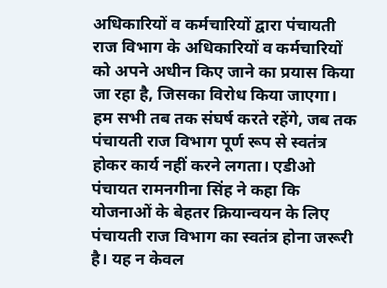अधिकारियों व कर्मचारियों द्वारा पंचायती राज विभाग के अधिकारियों व कर्मचारियों को अपने अधीन किए जाने का प्रयास किया जा रहा है, जिसका विरोध किया जाएगा। हम सभी तब तक संघर्ष करते रहेंगे, जब तक पंचायती राज विभाग पूर्ण रूप से स्वतंत्र होकर कार्य नहीं करने लगता। एडीओ पंचायत रामनगीना सिंह ने कहा कि योजनाओं के बेहतर क्रियान्वयन के लिए पंचायती राज विभाग का स्वतंत्र होना जरूरी है। यह न केवल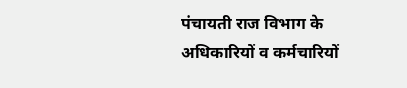पंचायती राज विभाग के अधिकारियों व कर्मचारियों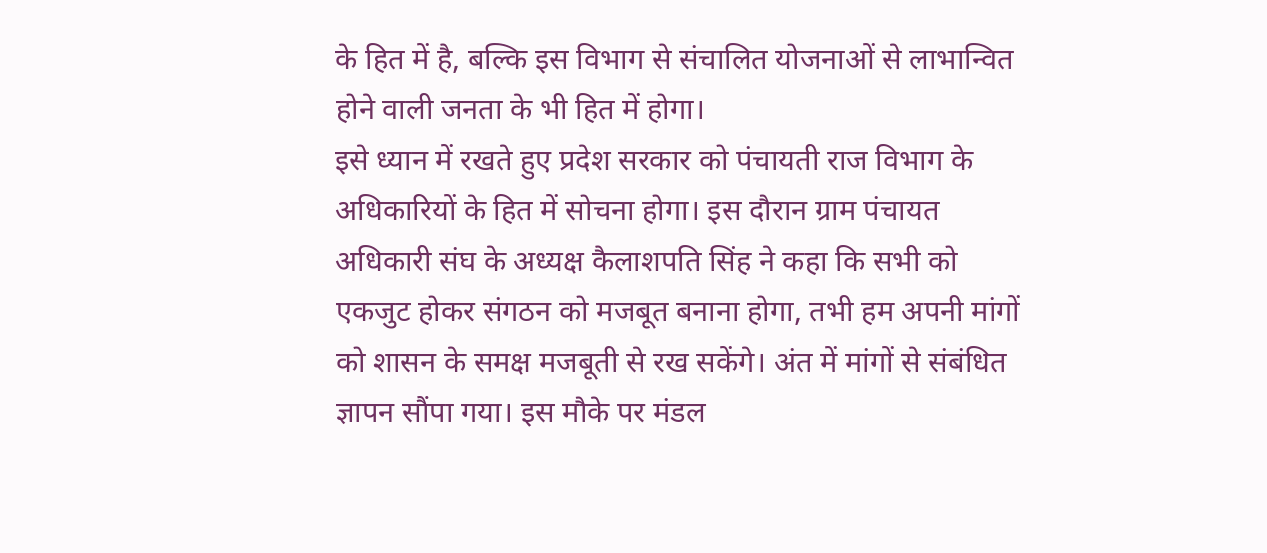के हित में है, बल्कि इस विभाग से संचालित योजनाओं से लाभान्वित होने वाली जनता के भी हित में होगा।
इसे ध्यान में रखते हुए प्रदेश सरकार को पंचायती राज विभाग के अधिकारियों के हित में सोचना होगा। इस दौरान ग्राम पंचायत अधिकारी संघ के अध्यक्ष कैलाशपति सिंह ने कहा कि सभी को एकजुट होकर संगठन को मजबूत बनाना होगा, तभी हम अपनी मांगों को शासन के समक्ष मजबूती से रख सकेंगे। अंत में मांगों से संबंधित ज्ञापन सौंपा गया। इस मौके पर मंडल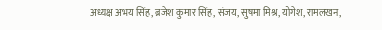अध्यक्ष अभय सिंह, ब्रजेश कुमार सिंह, संजय, सुषमा मिश्र, योगेश, रामलखन,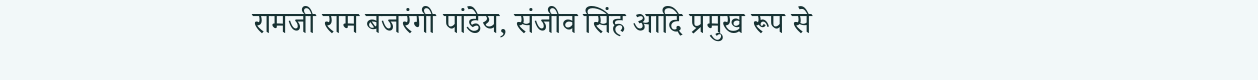रामजी राम बजरंगी पांडेय, संजीव सिंह आदि प्रमुख रूप से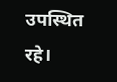उपस्थित रहे।